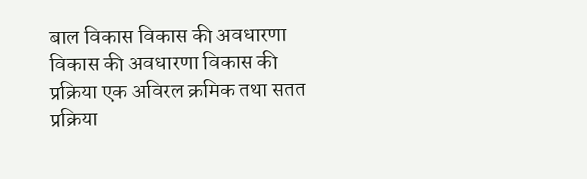बाल विकास विकास की अवधारणा विकास की अवधारणा विकास की प्रक्रिया एक अविरल क्रमिक तथा सतत प्रक्रिया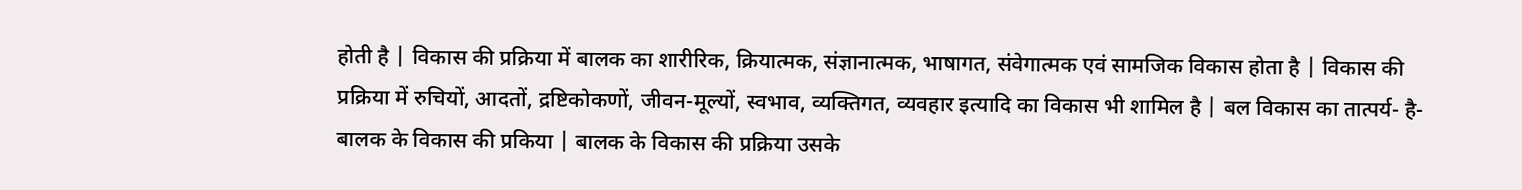होती है | विकास की प्रक्रिया में बालक का शारीरिक, क्रियात्मक, संज्ञानात्मक, भाषागत, संवेगात्मक एवं सामजिक विकास होता है | विकास की प्रक्रिया में रुचियों, आदतों, द्रष्टिकोकणों, जीवन-मूल्यों, स्वभाव, व्यक्तिगत, व्यवहार इत्यादि का विकास भी शामिल है | बल विकास का तात्पर्य- है- बालक के विकास की प्रकिया | बालक के विकास की प्रक्रिया उसके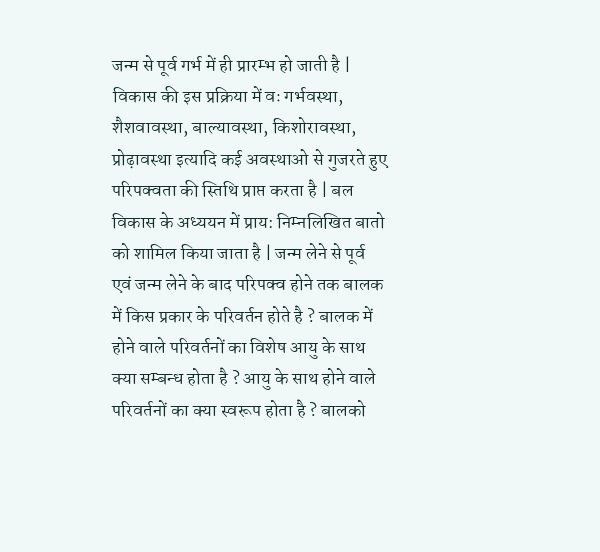जन्म से पूर्व गर्भ में ही प्रारम्भ हो जाती है | विकास की इस प्रक्रिया में वः गर्भवस्था, शैशवावस्था, बाल्यावस्था, किशोरावस्था, प्रोढ़ावस्था इत्यादि कई अवस्थाओ से गुजरते हुए परिपक्वता की स्तिथि प्राप्त करता है | बल विकास के अध्ययन में प्राय: निम्नलिखित बातो को शामिल किया जाता है | जन्म लेने से पूर्व एवं जन्म लेने के बाद परिपक्व होने तक बालक में किस प्रकार के परिवर्तन होते है ? बालक में होने वाले परिवर्तनों का विशेष आयु के साथ क्या सम्बन्ध होता है ? आयु के साथ होने वाले परिवर्तनों का क्या स्वरूप होता है ? बालको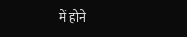में होने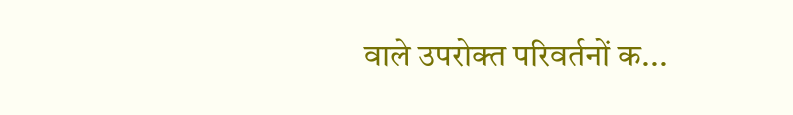वाले उपरोक्त परिवर्तनों क...